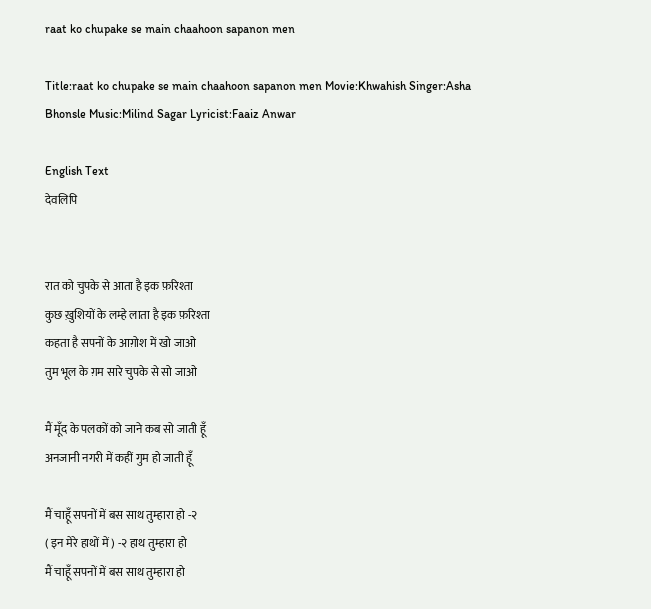raat ko chupake se main chaahoon sapanon men

Title:raat ko chupake se main chaahoon sapanon men Movie:Khwahish Singer:Asha Bhonsle Music:Milind Sagar Lyricist:Faaiz Anwar

English Text
देवलिपि


रात को चुपके से आता है इक फ़रिश्ता
कुछ ख़ुशियों के लम्हे लाता है इक फ़रिश्ता
कहता है सपनों के आग़ोश में खो जाओ
तुम भूल के ग़म सारे चुपके से सो जाओ

मैं मूँद के पलकों को जाने कब सो जाती हूँ
अनजानी नगरी में कहीं गुम हो जाती हूँ

मैं चाहूँ सपनों में बस साथ तुम्हारा हो -२
( इन मेरे हाथों में ) -२ हाथ तुम्हारा हो
मैं चाहूँ सपनों में बस साथ तुम्हारा हो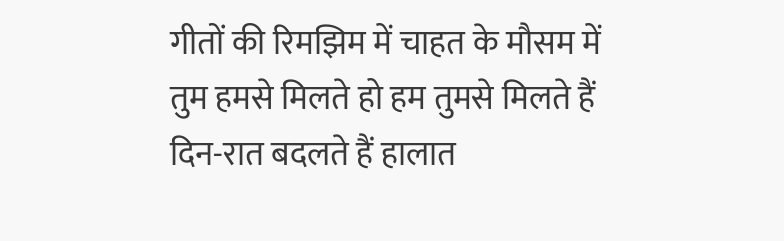गीतों की रिमझिम में चाहत के मौसम में
तुम हमसे मिलते हो हम तुमसे मिलते हैं
दिन-रात बदलते हैं हालात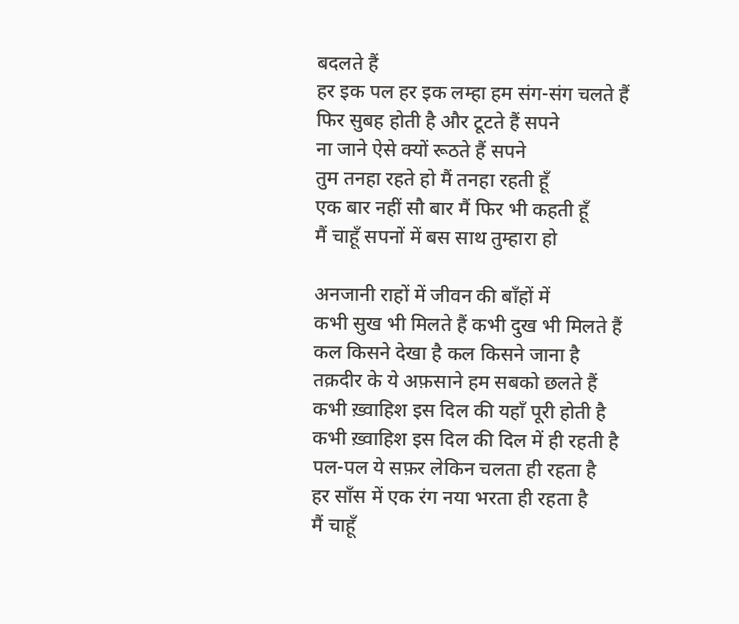बदलते हैं
हर इक पल हर इक लम्हा हम संग-संग चलते हैं
फिर सुबह होती है और टूटते हैं सपने
ना जाने ऐसे क्यों रूठते हैं सपने
तुम तनहा रहते हो मैं तनहा रहती हूँ
एक बार नहीं सौ बार मैं फिर भी कहती हूँ
मैं चाहूँ सपनों में बस साथ तुम्हारा हो

अनजानी राहों में जीवन की बाँहों में
कभी सुख भी मिलते हैं कभी दुख भी मिलते हैं
कल किसने देखा है कल किसने जाना है
तक़दीर के ये अफ़साने हम सबको छलते हैं
कभी ख़्वाहिश इस दिल की यहाँ पूरी होती है
कभी ख़्वाहिश इस दिल की दिल में ही रहती है
पल-पल ये सफ़र लेकिन चलता ही रहता है
हर साँस में एक रंग नया भरता ही रहता है
मैं चाहूँ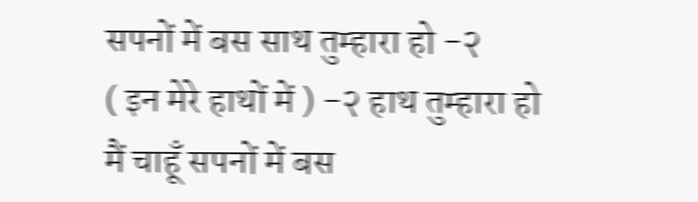सपनों में बस साथ तुम्हारा हो -२
( इन मेरे हाथों में ) -२ हाथ तुम्हारा हो
मैं चाहूँ सपनों में बस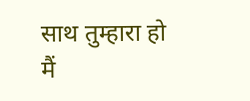साथ तुम्हारा हो
मैं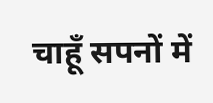चाहूँ सपनों में